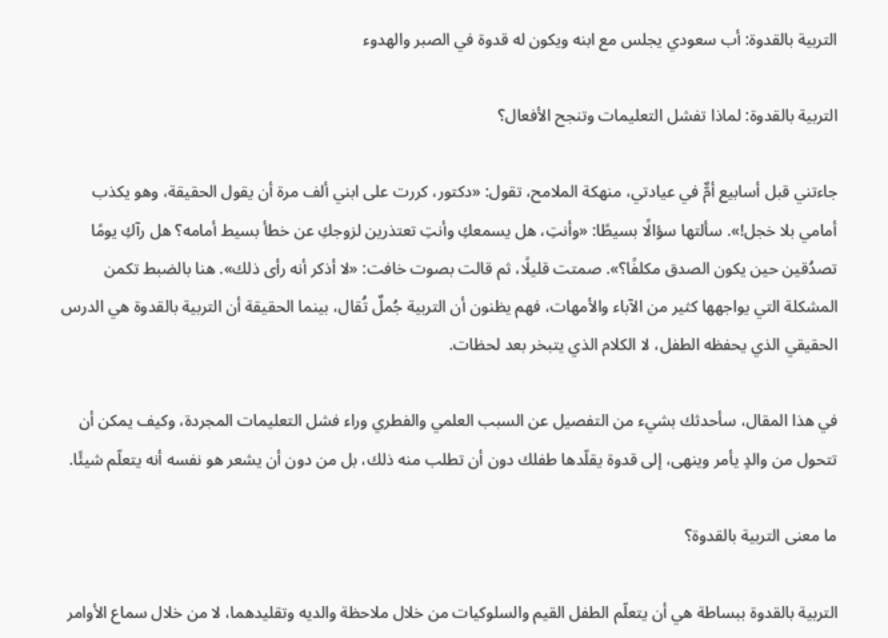التربية بالقدوة: أب سعودي يجلس مع ابنه ويكون له قدوة في الصبر والهدوء

التربية بالقدوة: لماذا تفشل التعليمات وتنجح الأفعال؟

جاءتني قبل أسابيع أمٌّ في عيادتي، منهكة الملامح، تقول: «دكتور، كررت على ابني ألف مرة أن يقول الحقيقة، وهو يكذب أمامي بلا خجل!». سألتها سؤالًا بسيطًا: «وأنتِ، هل يسمعكِ وأنتِ تعتذرين لزوجكِ عن خطأ بسيط أمامه؟ هل رآكِ يومًا تصدُقين حين يكون الصدق مكلفًا؟». صمتت قليلًا، ثم قالت بصوت خافت: «لا أذكر أنه رأى ذلك». هنا بالضبط تكمن المشكلة التي يواجهها كثير من الآباء والأمهات، فهم يظنون أن التربية جُملٌ تُقال، بينما الحقيقة أن التربية بالقدوة هي الدرس الحقيقي الذي يحفظه الطفل، لا الكلام الذي يتبخر بعد لحظات.

في هذا المقال، سأحدثك بشيء من التفصيل عن السبب العلمي والفطري وراء فشل التعليمات المجردة، وكيف يمكن أن تتحول من والدٍ يأمر وينهى، إلى قدوة يقلّدها طفلك دون أن تطلب منه ذلك، بل من دون أن يشعر هو نفسه أنه يتعلّم شيئًا.

ما معنى التربية بالقدوة؟

التربية بالقدوة ببساطة هي أن يتعلّم الطفل القيم والسلوكيات من خلال ملاحظة والديه وتقليدهما، لا من خلال سماع الأوامر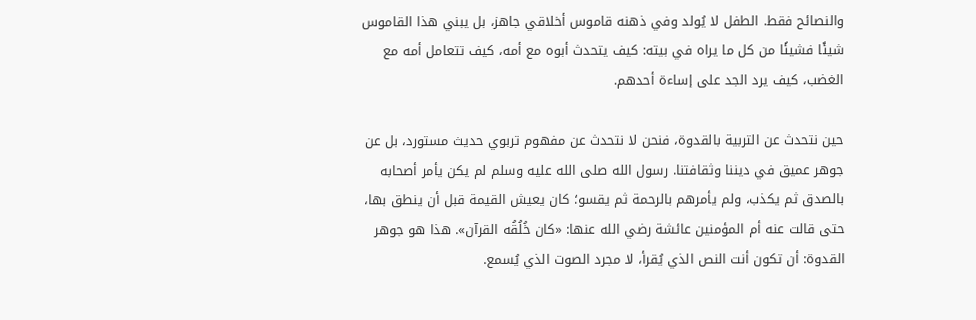والنصائح فقط. الطفل لا يُولد وفي ذهنه قاموس أخلاقي جاهز، بل يبني هذا القاموس شيئًا فشيئًا من كل ما يراه في بيته: كيف يتحدث أبوه مع أمه، كيف تتعامل أمه مع الغضب، كيف يرد الجد على إساءة أحدهم.

حين نتحدث عن التربية بالقدوة، فنحن لا نتحدث عن مفهوم تربوي حديث مستورد، بل عن جوهر عميق في ديننا وثقافتنا. رسول الله صلى الله عليه وسلم لم يكن يأمر أصحابه بالصدق ثم يكذب، ولم يأمرهم بالرحمة ثم يقسو؛ كان يعيش القيمة قبل أن ينطق بها، حتى قالت عنه أم المؤمنين عائشة رضي الله عنها: «كان خُلُقُه القرآن». هذا هو جوهر القدوة: أن تكون أنت النص الذي يُقرأ، لا مجرد الصوت الذي يُسمع.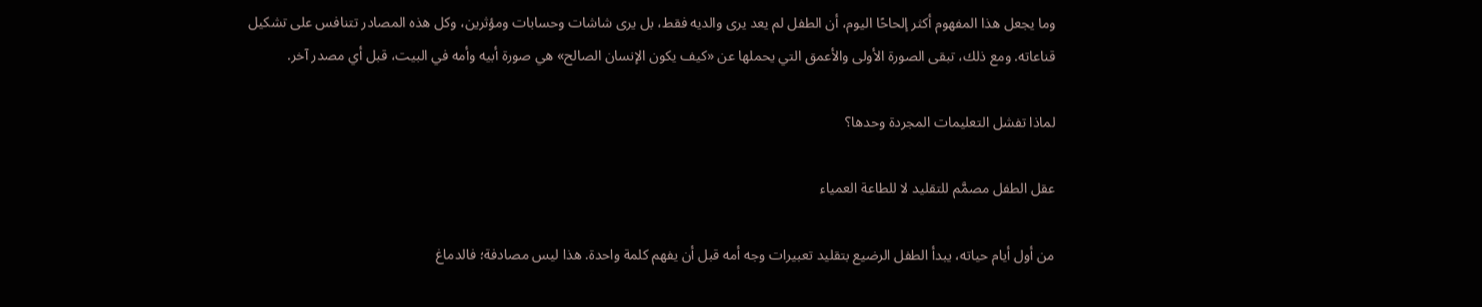وما يجعل هذا المفهوم أكثر إلحاحًا اليوم، أن الطفل لم يعد يرى والديه فقط، بل يرى شاشات وحسابات ومؤثرين، وكل هذه المصادر تتنافس على تشكيل قناعاته. ومع ذلك، تبقى الصورة الأولى والأعمق التي يحملها عن «كيف يكون الإنسان الصالح» هي صورة أبيه وأمه في البيت، قبل أي مصدر آخر.

لماذا تفشل التعليمات المجردة وحدها؟

عقل الطفل مصمَّم للتقليد لا للطاعة العمياء

من أول أيام حياته، يبدأ الطفل الرضيع بتقليد تعبيرات وجه أمه قبل أن يفهم كلمة واحدة. هذا ليس مصادفة؛ فالدماغ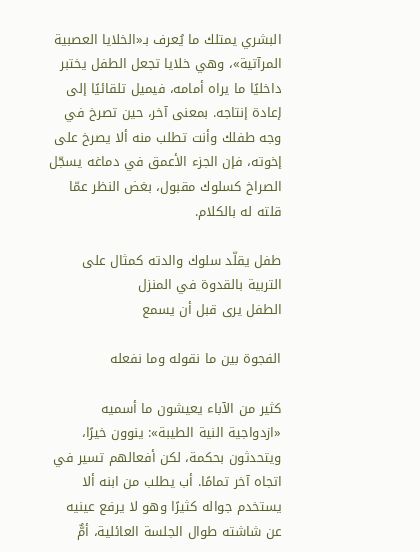البشري يمتلك ما يُعرف بـ«الخلايا العصبية المرآتية»، وهي خلايا تجعل الطفل يختبر داخليًا ما يراه أمامه، فيميل تلقائيًا إلى إعادة إنتاجه. بمعنى آخر، حين تصرخ في وجه طفلك وأنت تطلب منه ألا يصرخ على إخوته، فإن الجزء الأعمق في دماغه يسجّل الصراخ كسلوك مقبول، بغض النظر عمّا قلته له بالكلام.

طفل يقلّد سلوك والدته كمثال على التربية بالقدوة في المنزل
الطفل يرى قبل أن يسمع

الفجوة بين ما نقوله وما نفعله

كثير من الآباء يعيشون ما أسميه «ازدواجية النية الطيبة»: ينوون خيرًا، ويتحدثون بحكمة، لكن أفعالهم تسير في اتجاه آخر تمامًا. أب يطلب من ابنه ألا يستخدم جواله كثيرًا وهو لا يرفع عينيه عن شاشته طوال الجلسة العائلية، أمٌّ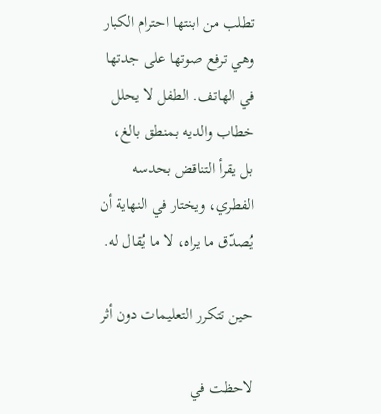تطلب من ابنتها احترام الكبار وهي ترفع صوتها على جدتها في الهاتف. الطفل لا يحلل خطاب والديه بمنطق بالغ، بل يقرأ التناقض بحدسه الفطري، ويختار في النهاية أن يُصدّق ما يراه، لا ما يُقال له.

حين تتكرر التعليمات دون أثر

لاحظت في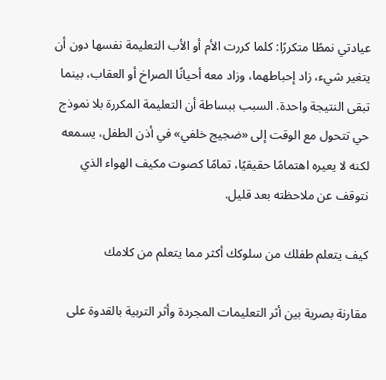عيادتي نمطًا متكررًا: كلما كررت الأم أو الأب التعليمة نفسها دون أن يتغير شيء، زاد إحباطهما، وزاد معه أحيانًا الصراخ أو العقاب، بينما تبقى النتيجة واحدة. السبب ببساطة أن التعليمة المكررة بلا نموذج حي تتحول مع الوقت إلى «ضجيج خلفي» في أذن الطفل، يسمعه لكنه لا يعيره اهتمامًا حقيقيًا، تمامًا كصوت مكيف الهواء الذي نتوقف عن ملاحظته بعد قليل.

كيف يتعلم طفلك من سلوكك أكثر مما يتعلم من كلامك

مقارنة بصرية بين أثر التعليمات المجردة وأثر التربية بالقدوة على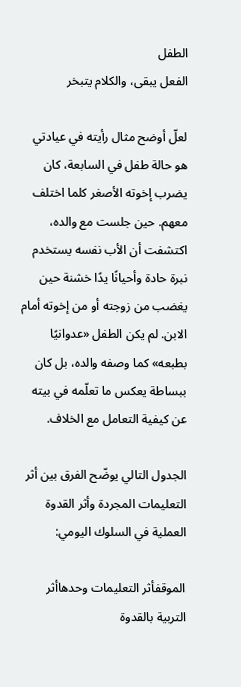الطفل
الفعل يبقى، والكلام يتبخر

لعلّ أوضح مثال رأيته في عيادتي هو حالة طفل في السابعة، كان يضرب إخوته الأصغر كلما اختلف معهم. حين جلست مع والده، اكتشفت أن الأب نفسه يستخدم نبرة حادة وأحيانًا يدًا خشنة حين يغضب من زوجته أو من إخوته أمام الابن. لم يكن الطفل «عدوانيًا بطبعه» كما وصفه والده، بل كان ببساطة يعكس ما تعلّمه في بيته عن كيفية التعامل مع الخلاف.

الجدول التالي يوضّح الفرق بين أثر التعليمات المجردة وأثر القدوة العملية في السلوك اليومي:

الموقفأثر التعليمات وحدهاأثر التربية بالقدوة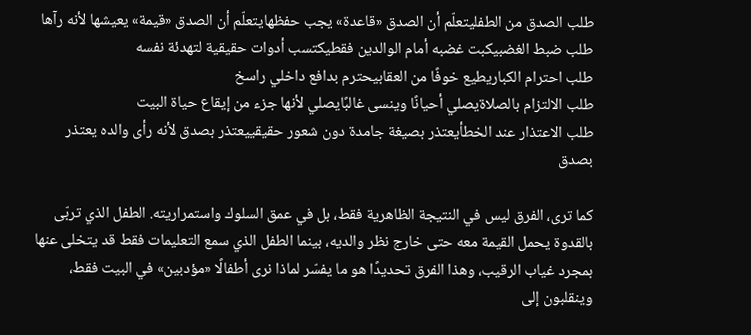طلب الصدق من الطفليتعلّم أن الصدق «قاعدة» يجب حفظهايتعلّم أن الصدق «قيمة» يعيشها لأنه رآها
طلب ضبط الغضبيكبت غضبه أمام الوالدين فقطيكتسب أدوات حقيقية لتهدئة نفسه
طلب احترام الكباريطيع خوفًا من العقابيحترم بدافع داخلي راسخ
طلب الالتزام بالصلاةيصلي أحيانًا وينسى غالبًايصلي لأنها جزء من إيقاع حياة البيت
طلب الاعتذار عند الخطأيعتذر بصيغة جامدة دون شعور حقيقييعتذر بصدق لأنه رأى والده يعتذر بصدق

كما ترى، الفرق ليس في النتيجة الظاهرية فقط، بل في عمق السلوك واستمراريته. الطفل الذي تربّى بالقدوة يحمل القيمة معه حتى خارج نظر والديه، بينما الطفل الذي سمع التعليمات فقط قد يتخلى عنها بمجرد غياب الرقيب، وهذا الفرق تحديدًا هو ما يفسّر لماذا نرى أطفالًا «مؤدبين» في البيت فقط، وينقلبون إلى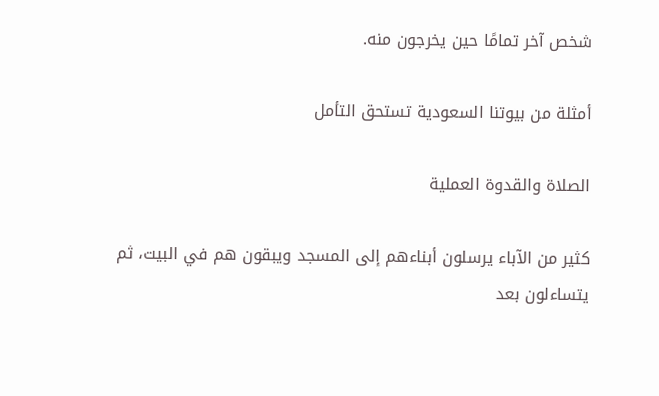شخص آخر تمامًا حين يخرجون منه.

أمثلة من بيوتنا السعودية تستحق التأمل

الصلاة والقدوة العملية

كثير من الآباء يرسلون أبناءهم إلى المسجد ويبقون هم في البيت، ثم يتساءلون بعد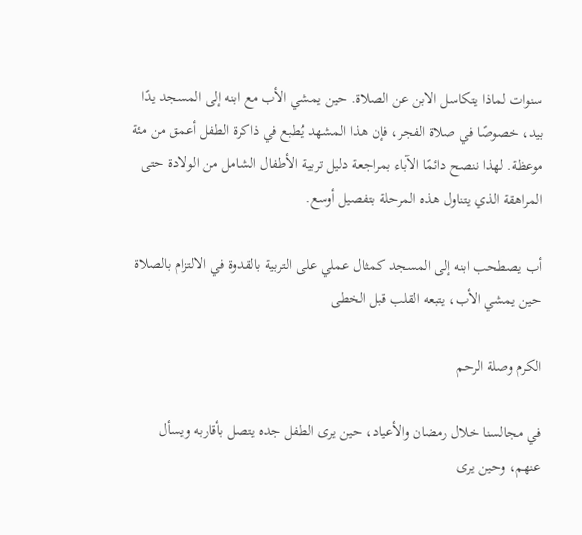سنوات لماذا يتكاسل الابن عن الصلاة. حين يمشي الأب مع ابنه إلى المسجد يدًا بيد، خصوصًا في صلاة الفجر، فإن هذا المشهد يُطبع في ذاكرة الطفل أعمق من مئة موعظة. لهذا ننصح دائمًا الآباء بمراجعة دليل تربية الأطفال الشامل من الولادة حتى المراهقة الذي يتناول هذه المرحلة بتفصيل أوسع.

أب يصطحب ابنه إلى المسجد كمثال عملي على التربية بالقدوة في الالتزام بالصلاة
حين يمشي الأب، يتبعه القلب قبل الخطى

الكرم وصلة الرحم

في مجالسنا خلال رمضان والأعياد، حين يرى الطفل جده يتصل بأقاربه ويسأل عنهم، وحين يرى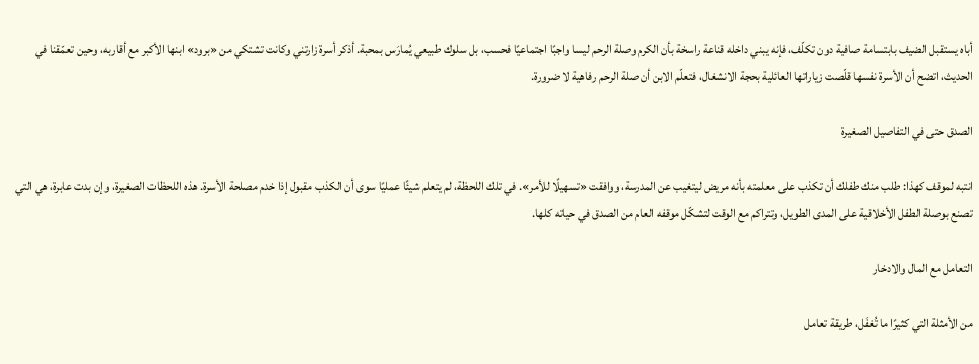أباه يستقبل الضيف بابتسامة صافية دون تكلّف، فإنه يبني داخله قناعة راسخة بأن الكرم وصلة الرحم ليسا واجبًا اجتماعيًا فحسب، بل سلوك طبيعي يُمارَس بمحبة. أذكر أسرة زارتني وكانت تشتكي من «برود» ابنها الأكبر مع أقاربه، وحين تعمّقنا في الحديث، اتضح أن الأسرة نفسها قلّصت زياراتها العائلية بحجة الانشغال، فتعلّم الابن أن صلة الرحم رفاهية لا ضرورة.

الصدق حتى في التفاصيل الصغيرة

انتبه لموقف كهذا: طلب منك طفلك أن تكذب على معلمته بأنه مريض ليتغيب عن المدرسة، ووافقت «تسهيلًا للأمر». في تلك اللحظة، لم يتعلم شيئًا عمليًا سوى أن الكذب مقبول إذا خدم مصلحة الأسرة. هذه اللحظات الصغيرة، وإن بدت عابرة، هي التي تصنع بوصلة الطفل الأخلاقية على المدى الطويل، وتتراكم مع الوقت لتشكّل موقفه العام من الصدق في حياته كلها.

التعامل مع المال والادخار

من الأمثلة التي كثيرًا ما تُغفَل، طريقة تعامل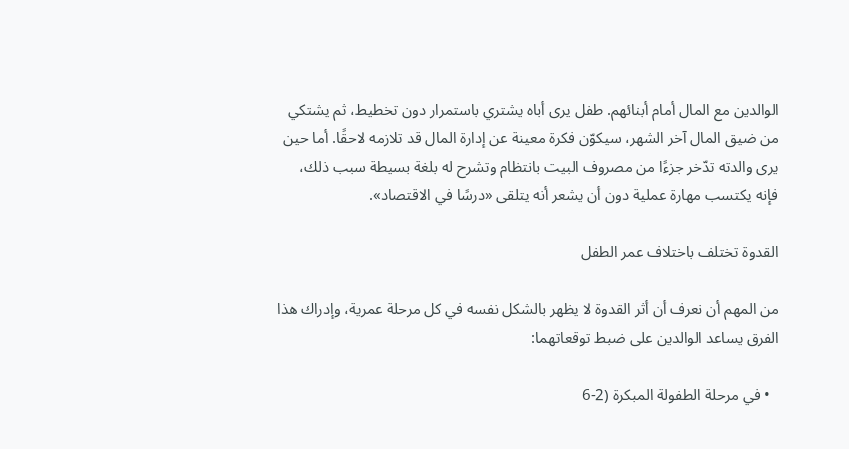الوالدين مع المال أمام أبنائهم. طفل يرى أباه يشتري باستمرار دون تخطيط، ثم يشتكي من ضيق المال آخر الشهر، سيكوّن فكرة معينة عن إدارة المال قد تلازمه لاحقًا. أما حين يرى والدته تدّخر جزءًا من مصروف البيت بانتظام وتشرح له بلغة بسيطة سبب ذلك، فإنه يكتسب مهارة عملية دون أن يشعر أنه يتلقى «درسًا في الاقتصاد».

القدوة تختلف باختلاف عمر الطفل

من المهم أن نعرف أن أثر القدوة لا يظهر بالشكل نفسه في كل مرحلة عمرية، وإدراك هذا الفرق يساعد الوالدين على ضبط توقعاتهما:

  • في مرحلة الطفولة المبكرة (2-6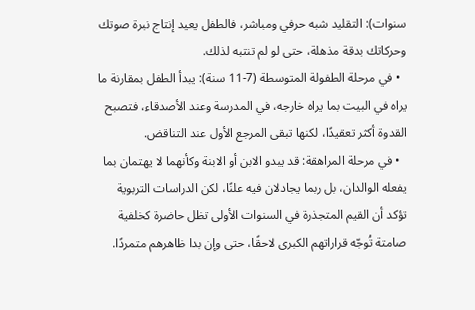سنوات): التقليد شبه حرفي ومباشر، فالطفل يعيد إنتاج نبرة صوتك وحركاتك بدقة مذهلة، حتى لو لم تنتبه لذلك.
  • في مرحلة الطفولة المتوسطة (7-11 سنة): يبدأ الطفل بمقارنة ما يراه في البيت بما يراه خارجه، في المدرسة وعند الأصدقاء، فتصبح القدوة أكثر تعقيدًا، لكنها تبقى المرجع الأول عند التناقض.
  • في مرحلة المراهقة: قد يبدو الابن أو الابنة وكأنهما لا يهتمان بما يفعله الوالدان، بل ربما يجادلان فيه علنًا، لكن الدراسات التربوية تؤكد أن القيم المتجذرة في السنوات الأولى تظل حاضرة كخلفية صامتة تُوجّه قراراتهم الكبرى لاحقًا، حتى وإن بدا ظاهرهم متمردًا.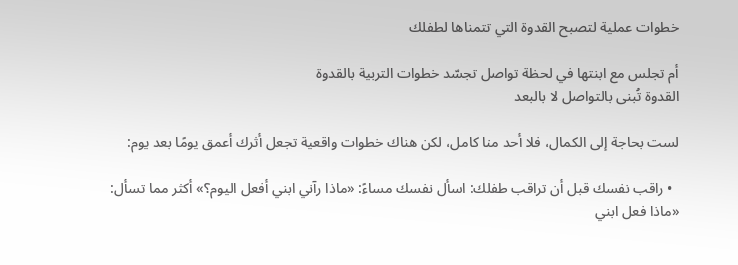خطوات عملية لتصبح القدوة التي تتمناها لطفلك

أم تجلس مع ابنتها في لحظة تواصل تجسّد خطوات التربية بالقدوة
القدوة تُبنى بالتواصل لا بالبعد

لست بحاجة إلى الكمال، فلا أحد منا كامل، لكن هناك خطوات واقعية تجعل أثرك أعمق يومًا بعد يوم:

  • راقب نفسك قبل أن تراقب طفلك: اسأل نفسك مساءً: «ماذا رآني ابني أفعل اليوم؟» أكثر مما تسأل: «ماذا فعل ابني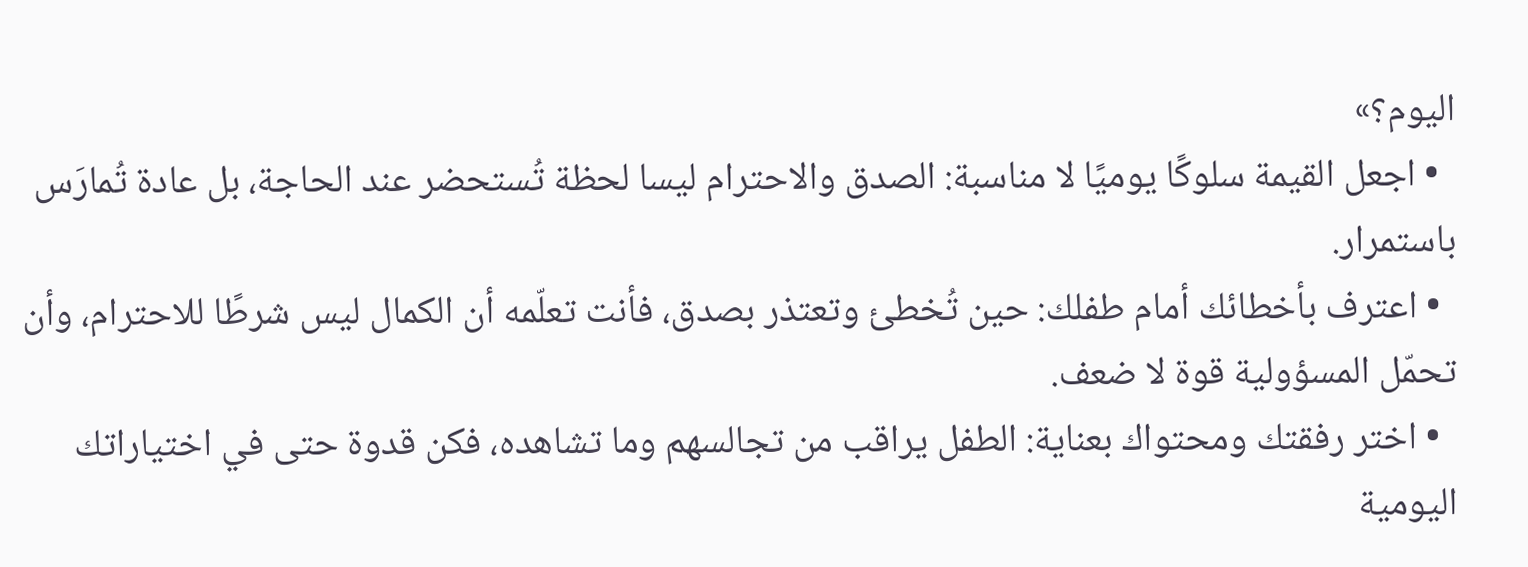اليوم؟»
  • اجعل القيمة سلوكًا يوميًا لا مناسبة: الصدق والاحترام ليسا لحظة تُستحضر عند الحاجة، بل عادة تُمارَس باستمرار.
  • اعترف بأخطائك أمام طفلك: حين تُخطئ وتعتذر بصدق، فأنت تعلّمه أن الكمال ليس شرطًا للاحترام، وأن تحمّل المسؤولية قوة لا ضعف.
  • اختر رفقتك ومحتواك بعناية: الطفل يراقب من تجالسهم وما تشاهده، فكن قدوة حتى في اختياراتك اليومية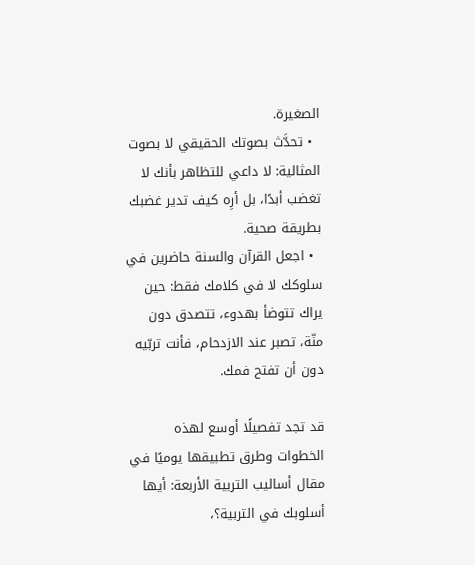الصغيرة.
  • تحدَّث بصوتك الحقيقي لا بصوت المثالية: لا داعي للتظاهر بأنك لا تغضب أبدًا، بل أرِه كيف تدير غضبك بطريقة صحية.
  • اجعل القرآن والسنة حاضرين في سلوكك لا في كلامك فقط: حين يراك تتوضأ بهدوء، تتصدق دون منّة، تصبر عند الازدحام، فأنت تربّيه دون أن تفتح فمك.

قد تجد تفصيلًا أوسع لهذه الخطوات وطرق تطبيقها يوميًا في مقال أساليب التربية الأربعة: أيها أسلوبك في التربية؟،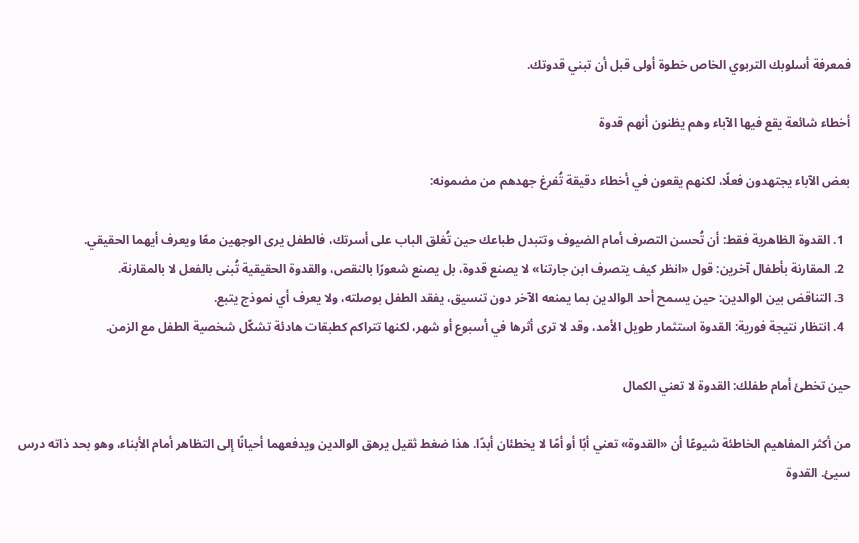فمعرفة أسلوبك التربوي الخاص خطوة أولى قبل أن تبني قدوتك.

أخطاء شائعة يقع فيها الآباء وهم يظنون أنهم قدوة

بعض الآباء يجتهدون فعلًا، لكنهم يقعون في أخطاء دقيقة تُفرغ جهدهم من مضمونه:

  1. القدوة الظاهرية فقط: أن تُحسن التصرف أمام الضيوف وتتبدل طباعك حين تُغلق الباب على أسرتك، فالطفل يرى الوجهين معًا ويعرف أيهما الحقيقي.
  2. المقارنة بأطفال آخرين: قول «انظر كيف يتصرف ابن جارتنا» لا يصنع قدوة، بل يصنع شعورًا بالنقص، والقدوة الحقيقية تُبنى بالفعل لا بالمقارنة.
  3. التناقض بين الوالدين: حين يسمح أحد الوالدين بما يمنعه الآخر دون تنسيق، يفقد الطفل بوصلته، ولا يعرف أي نموذج يتبع.
  4. انتظار نتيجة فورية: القدوة استثمار طويل الأمد، وقد لا ترى أثرها في أسبوع أو شهر، لكنها تتراكم كطبقات هادئة تشكّل شخصية الطفل مع الزمن.

حين تخطئ أمام طفلك: القدوة لا تعني الكمال

من أكثر المفاهيم الخاطئة شيوعًا أن «القدوة» تعني أبًا أو أمًا لا يخطئان أبدًا. هذا ضغط ثقيل يرهق الوالدين ويدفعهما أحيانًا إلى التظاهر أمام الأبناء، وهو بحد ذاته درس سيئ. القدوة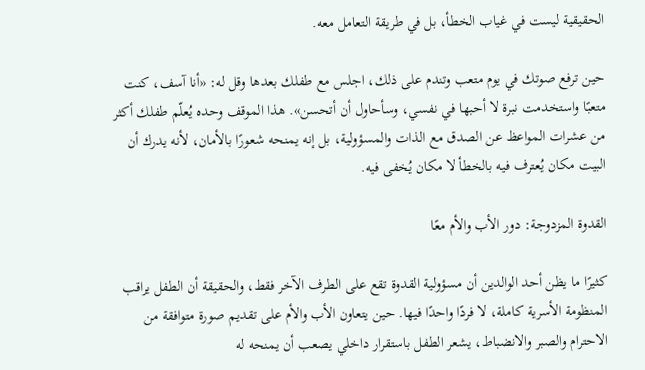الحقيقية ليست في غياب الخطأ، بل في طريقة التعامل معه.

حين ترفع صوتك في يوم متعب وتندم على ذلك، اجلس مع طفلك بعدها وقل له: «أنا آسف، كنت متعبًا واستخدمت نبرة لا أحبها في نفسي، وسأحاول أن أتحسن». هذا الموقف وحده يُعلّم طفلك أكثر من عشرات المواعظ عن الصدق مع الذات والمسؤولية، بل إنه يمنحه شعورًا بالأمان، لأنه يدرك أن البيت مكان يُعترف فيه بالخطأ لا مكان يُخفى فيه.

القدوة المزدوجة: دور الأب والأم معًا

كثيرًا ما يظن أحد الوالدين أن مسؤولية القدوة تقع على الطرف الآخر فقط، والحقيقة أن الطفل يراقب المنظومة الأسرية كاملة، لا فردًا واحدًا فيها. حين يتعاون الأب والأم على تقديم صورة متوافقة من الاحترام والصبر والانضباط، يشعر الطفل باستقرار داخلي يصعب أن يمنحه له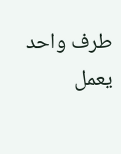طرف واحد يعمل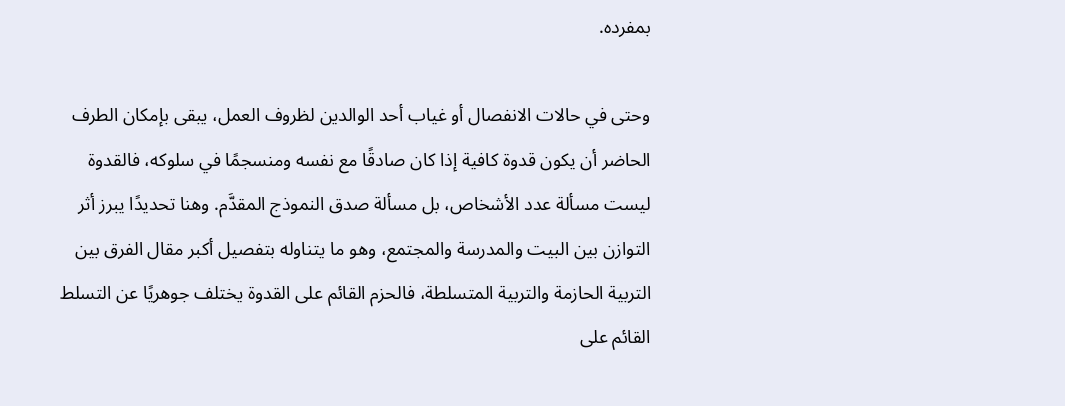بمفرده.

وحتى في حالات الانفصال أو غياب أحد الوالدين لظروف العمل، يبقى بإمكان الطرف الحاضر أن يكون قدوة كافية إذا كان صادقًا مع نفسه ومنسجمًا في سلوكه، فالقدوة ليست مسألة عدد الأشخاص، بل مسألة صدق النموذج المقدَّم. وهنا تحديدًا يبرز أثر التوازن بين البيت والمدرسة والمجتمع، وهو ما يتناوله بتفصيل أكبر مقال الفرق بين التربية الحازمة والتربية المتسلطة، فالحزم القائم على القدوة يختلف جوهريًا عن التسلط القائم على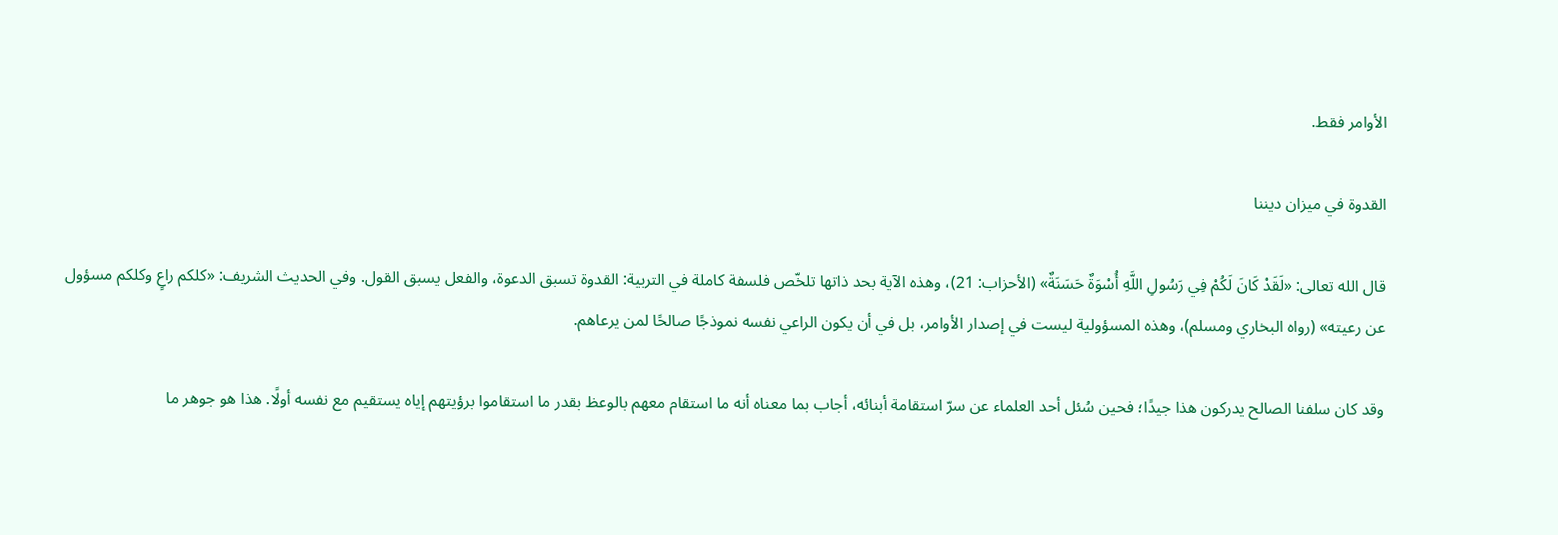الأوامر فقط.

القدوة في ميزان ديننا

قال الله تعالى: «لَقَدْ كَانَ لَكُمْ فِي رَسُولِ اللَّهِ أُسْوَةٌ حَسَنَةٌ» (الأحزاب: 21)، وهذه الآية بحد ذاتها تلخّص فلسفة كاملة في التربية: القدوة تسبق الدعوة، والفعل يسبق القول. وفي الحديث الشريف: «كلكم راعٍ وكلكم مسؤول عن رعيته» (رواه البخاري ومسلم)، وهذه المسؤولية ليست في إصدار الأوامر، بل في أن يكون الراعي نفسه نموذجًا صالحًا لمن يرعاهم.

وقد كان سلفنا الصالح يدركون هذا جيدًا؛ فحين سُئل أحد العلماء عن سرّ استقامة أبنائه، أجاب بما معناه أنه ما استقام معهم بالوعظ بقدر ما استقاموا برؤيتهم إياه يستقيم مع نفسه أولًا. هذا هو جوهر ما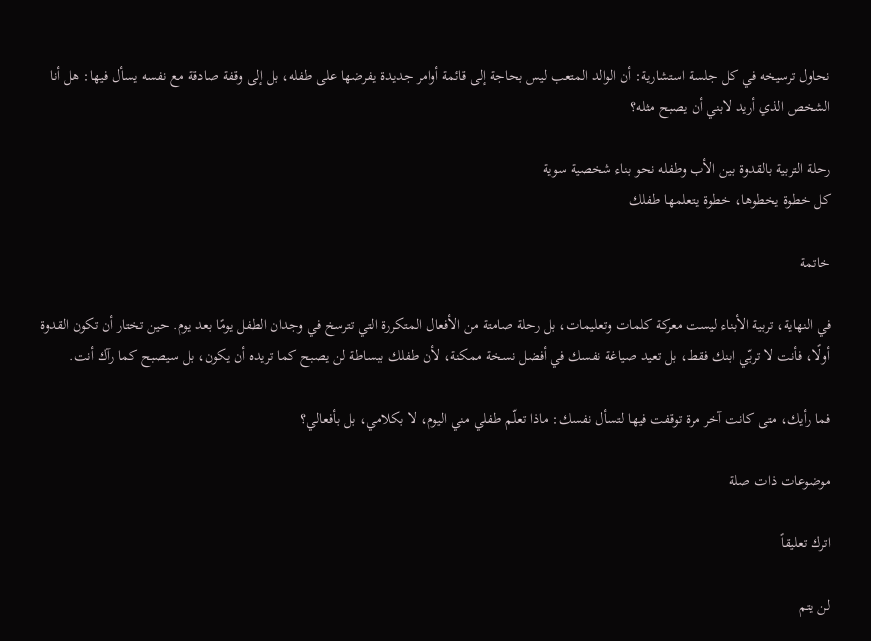نحاول ترسيخه في كل جلسة استشارية: أن الوالد المتعب ليس بحاجة إلى قائمة أوامر جديدة يفرضها على طفله، بل إلى وقفة صادقة مع نفسه يسأل فيها: هل أنا الشخص الذي أريد لابني أن يصبح مثله؟

رحلة التربية بالقدوة بين الأب وطفله نحو بناء شخصية سوية
كل خطوة يخطوها، خطوة يتعلمها طفلك

خاتمة

في النهاية، تربية الأبناء ليست معركة كلمات وتعليمات، بل رحلة صامتة من الأفعال المتكررة التي تترسخ في وجدان الطفل يومًا بعد يوم. حين تختار أن تكون القدوة أولًا، فأنت لا تربّي ابنك فقط، بل تعيد صياغة نفسك في أفضل نسخة ممكنة، لأن طفلك ببساطة لن يصبح كما تريده أن يكون، بل سيصبح كما رآك أنت.

فما رأيك، متى كانت آخر مرة توقفت فيها لتسأل نفسك: ماذا تعلّم طفلي مني اليوم، لا بكلامي، بل بأفعالي؟

موضوعات ذات صلة

اترك تعليقاً

لن يتم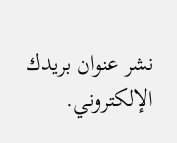نشر عنوان بريدك الإلكتروني.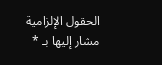الحقول الإلزامية مشار إليها بـ *